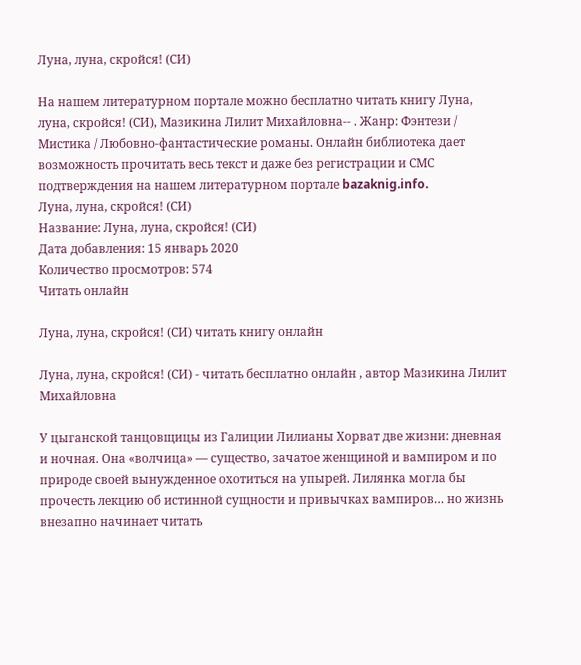Луна, луна, скройся! (СИ)

На нашем литературном портале можно бесплатно читать книгу Луна, луна, скройся! (СИ), Мазикина Лилит Михайловна-- . Жанр: Фэнтези / Мистика / Любовно-фантастические романы. Онлайн библиотека дает возможность прочитать весь текст и даже без регистрации и СМС подтверждения на нашем литературном портале bazaknig.info.
Луна, луна, скройся! (СИ)
Название: Луна, луна, скройся! (СИ)
Дата добавления: 15 январь 2020
Количество просмотров: 574
Читать онлайн

Луна, луна, скройся! (СИ) читать книгу онлайн

Луна, луна, скройся! (СИ) - читать бесплатно онлайн , автор Мазикина Лилит Михайловна

У цыганской танцовщицы из Галиции Лилианы Хорват две жизни: дневная и ночная. Она «волчица» — существо, зачатое женщиной и вампиром и по природе своей вынужденное охотиться на упырей. Лилянка могла бы прочесть лекцию об истинной сущности и привычках вампиров… но жизнь внезапно начинает читать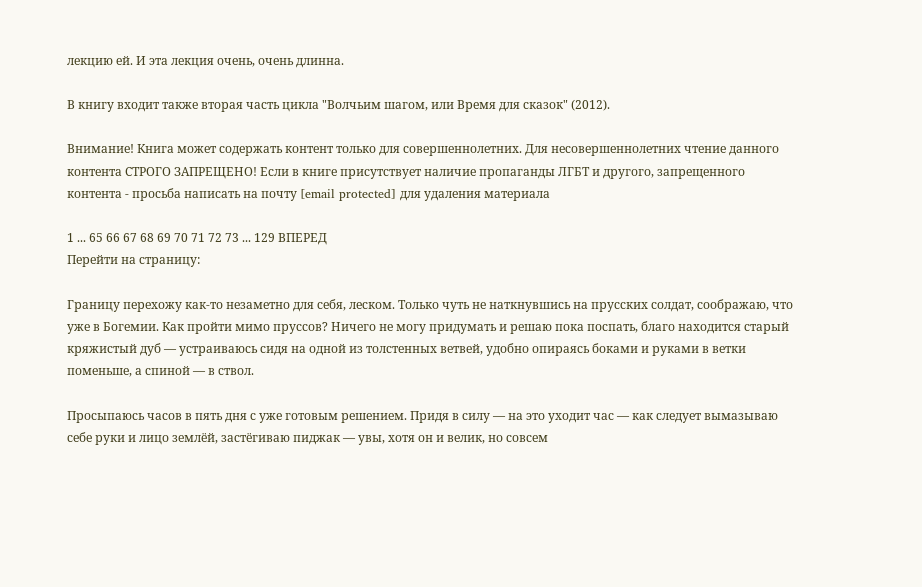лекцию ей. И эта лекция очень, очень длинна.

В книгу входит также вторая часть цикла "Волчьим шагом, или Время для сказок" (2012).

Внимание! Книга может содержать контент только для совершеннолетних. Для несовершеннолетних чтение данного контента СТРОГО ЗАПРЕЩЕНО! Если в книге присутствует наличие пропаганды ЛГБТ и другого, запрещенного контента - просьба написать на почту [email protected] для удаления материала

1 ... 65 66 67 68 69 70 71 72 73 ... 129 ВПЕРЕД
Перейти на страницу:

Границу перехожу как-то незаметно для себя, леском. Только чуть не наткнувшись на прусских солдат, соображаю, что уже в Богемии. Как пройти мимо пруссов? Ничего не могу придумать и решаю пока поспать, благо находится старый кряжистый дуб — устраиваюсь сидя на одной из толстенных ветвей, удобно опираясь боками и руками в ветки поменьше, а спиной — в ствол.

Просыпаюсь часов в пять дня с уже готовым решением. Придя в силу — на это уходит час — как следует вымазываю себе руки и лицо землёй, застёгиваю пиджак — увы, хотя он и велик, но совсем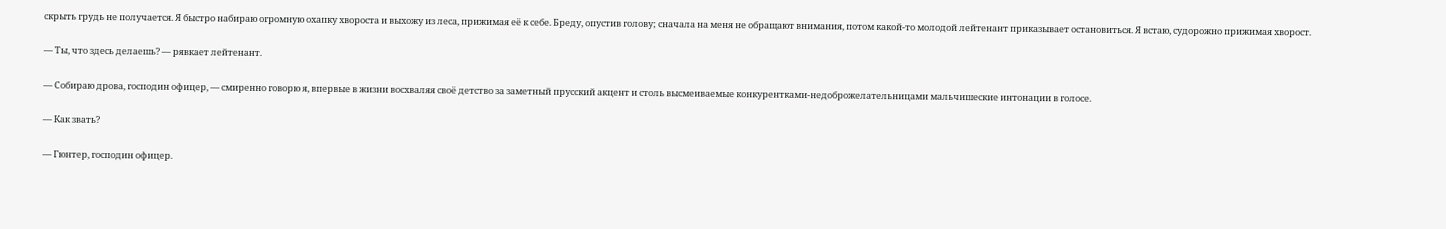скрыть грудь не получается. Я быстро набираю огромную охапку хвороста и выхожу из леса, прижимая её к себе. Бреду, опустив голову; сначала на меня не обращают внимания, потом какой-то молодой лейтенант приказывает остановиться. Я встаю, судорожно прижимая хворост.

— Ты, что здесь делаешь? — рявкает лейтенант.

— Собираю дрова, господин офицер, — смиренно говорю я, впервые в жизни восхваляя своё детство за заметный прусский акцент и столь высмеиваемые конкурентками-недоброжелательницами мальчишеские интонации в голосе.

— Как звать?

— Гюнтер, господин офицер.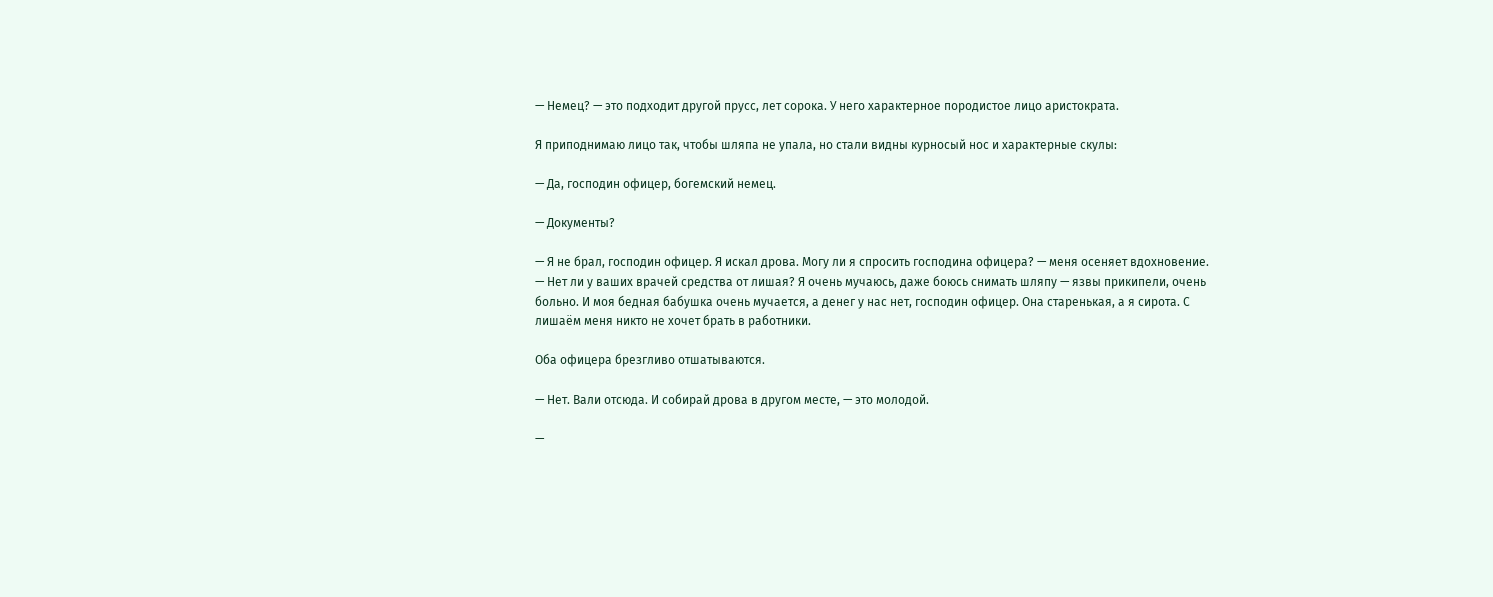— Немец? — это подходит другой прусс, лет сорока. У него характерное породистое лицо аристократа.

Я приподнимаю лицо так, чтобы шляпа не упала, но стали видны курносый нос и характерные скулы:

— Да, господин офицер, богемский немец.

— Документы?

— Я не брал, господин офицер. Я искал дрова. Могу ли я спросить господина офицера? — меня осеняет вдохновение. — Нет ли у ваших врачей средства от лишая? Я очень мучаюсь, даже боюсь снимать шляпу — язвы прикипели, очень больно. И моя бедная бабушка очень мучается, а денег у нас нет, господин офицер. Она старенькая, а я сирота. С лишаём меня никто не хочет брать в работники.

Оба офицера брезгливо отшатываются.

— Нет. Вали отсюда. И собирай дрова в другом месте, — это молодой.

—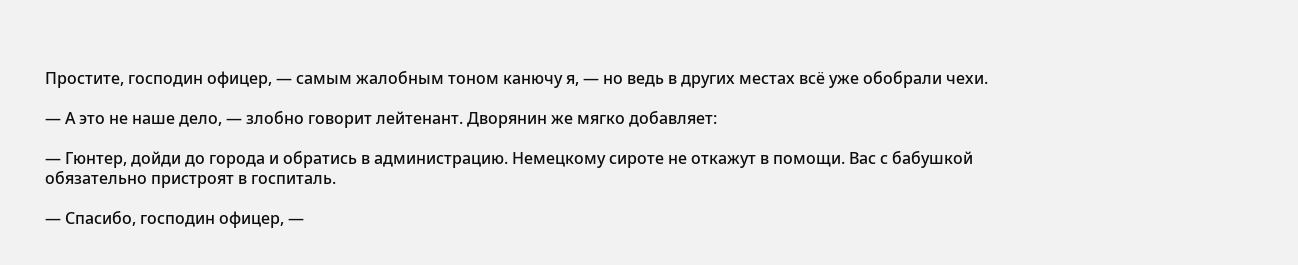Простите, господин офицер, — самым жалобным тоном канючу я, — но ведь в других местах всё уже обобрали чехи.

— А это не наше дело, — злобно говорит лейтенант. Дворянин же мягко добавляет:

— Гюнтер, дойди до города и обратись в администрацию. Немецкому сироте не откажут в помощи. Вас с бабушкой обязательно пристроят в госпиталь.

— Спасибо, господин офицер, —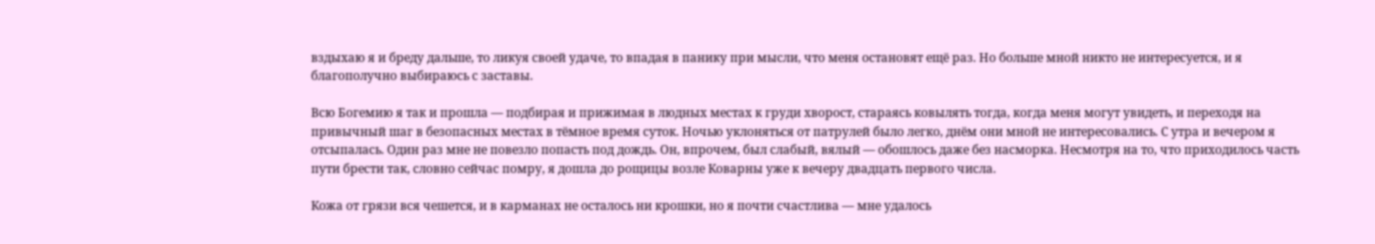вздыхаю я и бреду дальше, то ликуя своей удаче, то впадая в панику при мысли, что меня остановят ещё раз. Но больше мной никто не интересуется, и я благополучно выбираюсь с заставы.

Всю Богемию я так и прошла — подбирая и прижимая в людных местах к груди хворост, стараясь ковылять тогда, когда меня могут увидеть, и переходя на привычный шаг в безопасных местах в тёмное время суток. Ночью уклоняться от патрулей было легко, днём они мной не интересовались. С утра и вечером я отсыпалась. Один раз мне не повезло попасть под дождь. Он, впрочем, был слабый, вялый — обошлось даже без насморка. Несмотря на то, что приходилось часть пути брести так, словно сейчас помру, я дошла до рощицы возле Коварны уже к вечеру двадцать первого числа.

Кожа от грязи вся чешется, и в карманах не осталось ни крошки, но я почти счастлива — мне удалось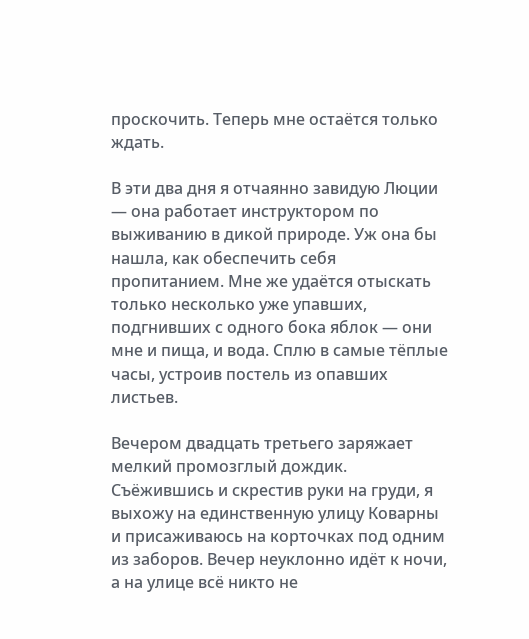проскочить. Теперь мне остаётся только ждать.

В эти два дня я отчаянно завидую Люции — она работает инструктором по выживанию в дикой природе. Уж она бы нашла, как обеспечить себя пропитанием. Мне же удаётся отыскать только несколько уже упавших, подгнивших с одного бока яблок — они мне и пища, и вода. Сплю в самые тёплые часы, устроив постель из опавших листьев.

Вечером двадцать третьего заряжает мелкий промозглый дождик. Съёжившись и скрестив руки на груди, я выхожу на единственную улицу Коварны и присаживаюсь на корточках под одним из заборов. Вечер неуклонно идёт к ночи, а на улице всё никто не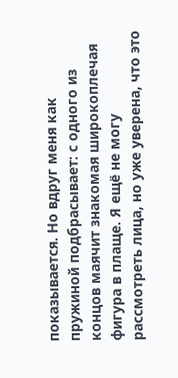показывается. Но вдруг меня как пружиной подбрасывает: с одного из концов маячит знакомая широкоплечая фигура в плаще. Я ещё не могу рассмотреть лица, но уже уверена, что это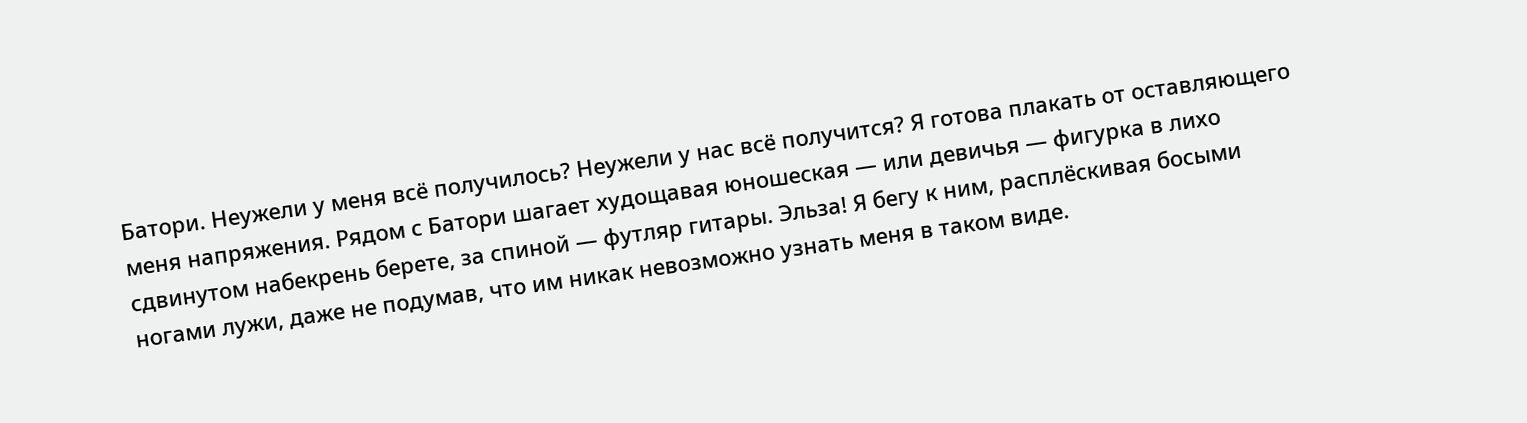Батори. Неужели у меня всё получилось? Неужели у нас всё получится? Я готова плакать от оставляющего меня напряжения. Рядом с Батори шагает худощавая юношеская — или девичья — фигурка в лихо сдвинутом набекрень берете, за спиной — футляр гитары. Эльза! Я бегу к ним, расплёскивая босыми ногами лужи, даже не подумав, что им никак невозможно узнать меня в таком виде.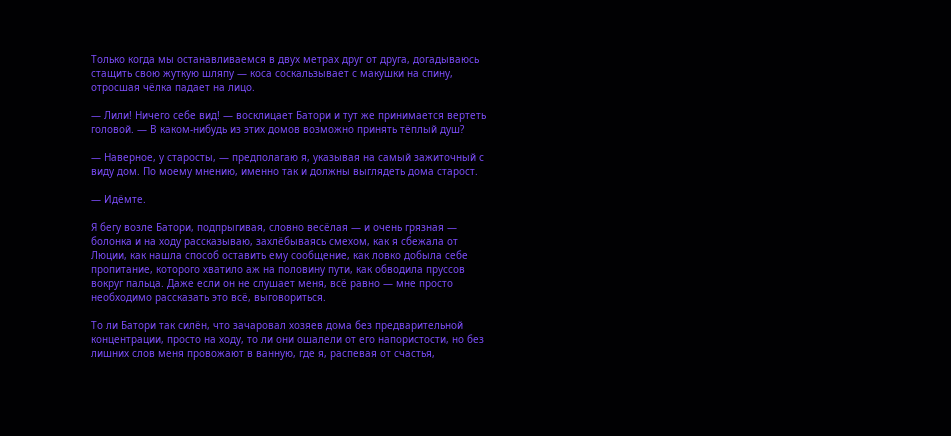Только когда мы останавливаемся в двух метрах друг от друга, догадываюсь стащить свою жуткую шляпу — коса соскальзывает с макушки на спину, отросшая чёлка падает на лицо.

— Лили! Ничего себе вид! — восклицает Батори и тут же принимается вертеть головой. — В каком-нибудь из этих домов возможно принять тёплый душ?

— Наверное, у старосты, — предполагаю я, указывая на самый зажиточный с виду дом. По моему мнению, именно так и должны выглядеть дома старост.

— Идёмте.

Я бегу возле Батори, подпрыгивая, словно весёлая — и очень грязная — болонка и на ходу рассказываю, захлёбываясь смехом, как я сбежала от Люции, как нашла способ оставить ему сообщение, как ловко добыла себе пропитание, которого хватило аж на половину пути, как обводила пруссов вокруг пальца. Даже если он не слушает меня, всё равно — мне просто необходимо рассказать это всё, выговориться.

То ли Батори так силён, что зачаровал хозяев дома без предварительной концентрации, просто на ходу, то ли они ошалели от его напористости, но без лишних слов меня провожают в ванную, где я, распевая от счастья,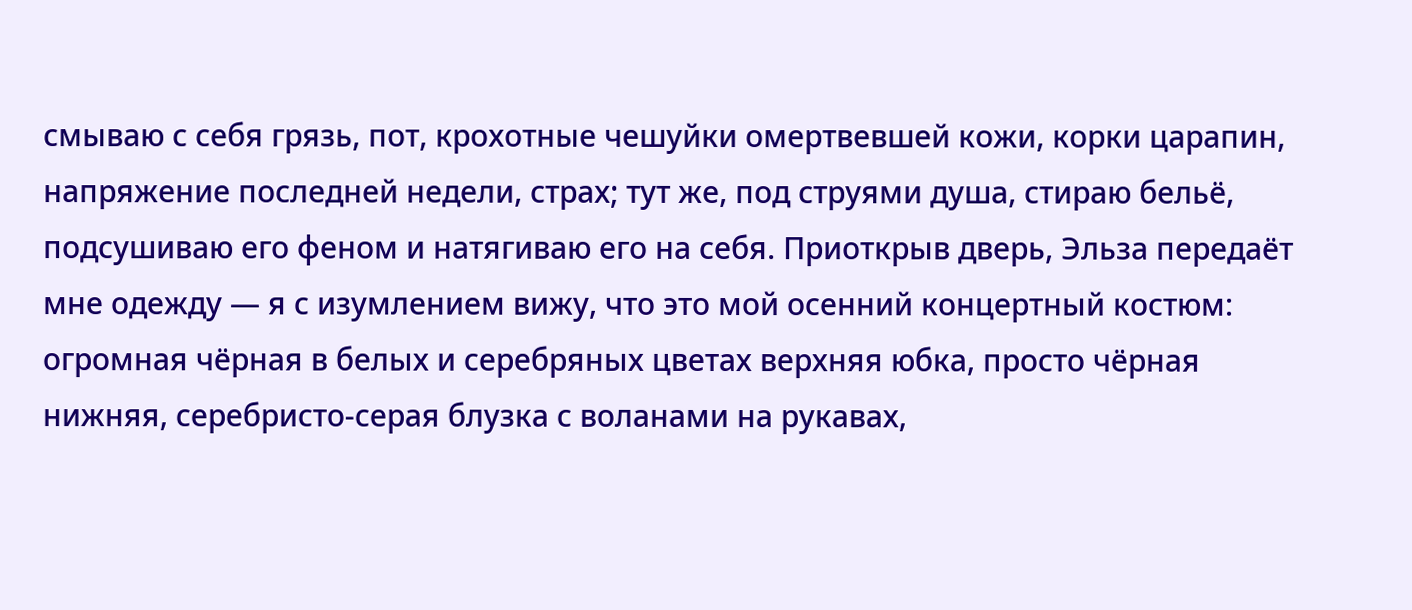смываю с себя грязь, пот, крохотные чешуйки омертвевшей кожи, корки царапин, напряжение последней недели, страх; тут же, под струями душа, стираю бельё, подсушиваю его феном и натягиваю его на себя. Приоткрыв дверь, Эльза передаёт мне одежду — я с изумлением вижу, что это мой осенний концертный костюм: огромная чёрная в белых и серебряных цветах верхняя юбка, просто чёрная нижняя, серебристо-серая блузка с воланами на рукавах,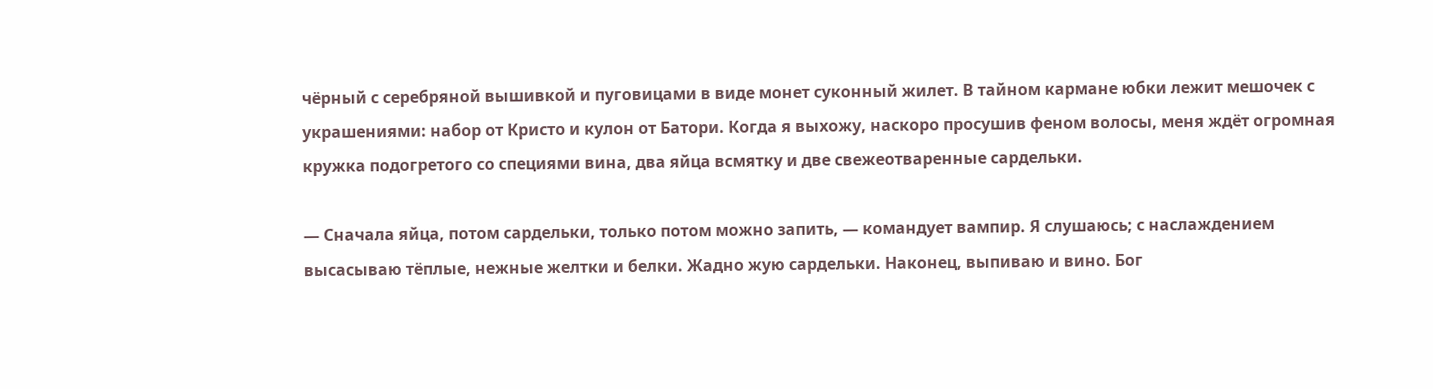чёрный с серебряной вышивкой и пуговицами в виде монет суконный жилет. В тайном кармане юбки лежит мешочек с украшениями: набор от Кристо и кулон от Батори. Когда я выхожу, наскоро просушив феном волосы, меня ждёт огромная кружка подогретого со специями вина, два яйца всмятку и две свежеотваренные сардельки.

— Сначала яйца, потом сардельки, только потом можно запить, — командует вампир. Я слушаюсь; с наслаждением высасываю тёплые, нежные желтки и белки. Жадно жую сардельки. Наконец, выпиваю и вино. Бог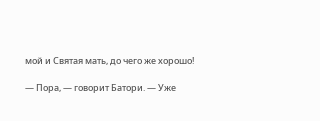мой и Святая мать, до чего же хорошо!

— Пора, — говорит Батори. — Уже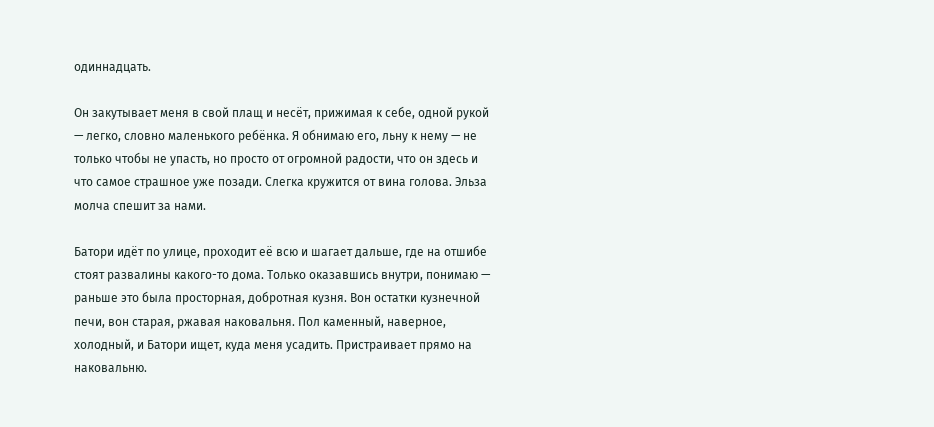одиннадцать.

Он закутывает меня в свой плащ и несёт, прижимая к себе, одной рукой — легко, словно маленького ребёнка. Я обнимаю его, льну к нему — не только чтобы не упасть, но просто от огромной радости, что он здесь и что самое страшное уже позади. Слегка кружится от вина голова. Эльза молча спешит за нами.

Батори идёт по улице, проходит её всю и шагает дальше, где на отшибе стоят развалины какого-то дома. Только оказавшись внутри, понимаю — раньше это была просторная, добротная кузня. Вон остатки кузнечной печи, вон старая, ржавая наковальня. Пол каменный, наверное, холодный, и Батори ищет, куда меня усадить. Пристраивает прямо на наковальню.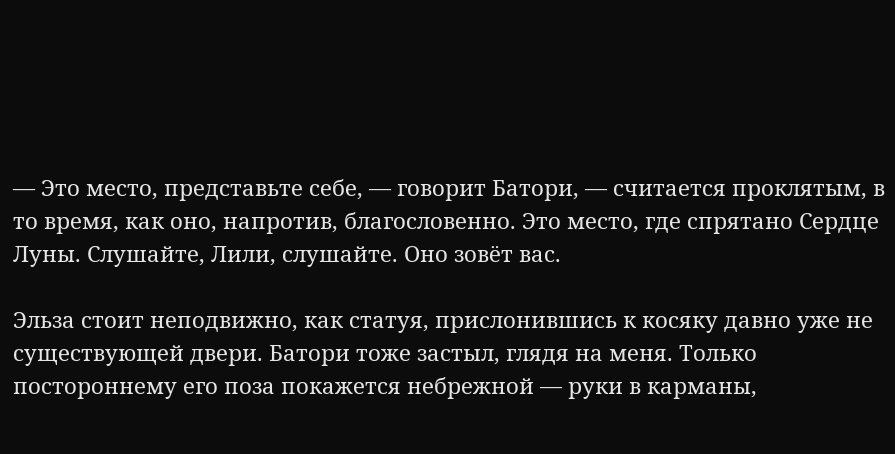— Это место, представьте себе, — говорит Батори, — считается проклятым, в то время, как оно, напротив, благословенно. Это место, где спрятано Сердце Луны. Слушайте, Лили, слушайте. Оно зовёт вас.

Эльза стоит неподвижно, как статуя, прислонившись к косяку давно уже не существующей двери. Батори тоже застыл, глядя на меня. Только постороннему его поза покажется небрежной — руки в карманы,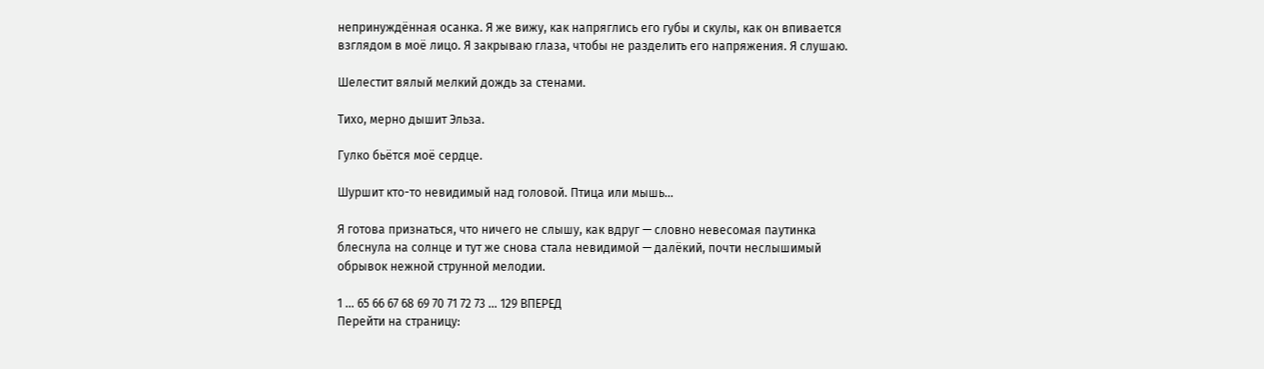непринуждённая осанка. Я же вижу, как напряглись его губы и скулы, как он впивается взглядом в моё лицо. Я закрываю глаза, чтобы не разделить его напряжения. Я слушаю.

Шелестит вялый мелкий дождь за стенами.

Тихо, мерно дышит Эльза.

Гулко бьётся моё сердце.

Шуршит кто-то невидимый над головой. Птица или мышь…

Я готова признаться, что ничего не слышу, как вдруг — словно невесомая паутинка блеснула на солнце и тут же снова стала невидимой — далёкий, почти неслышимый обрывок нежной струнной мелодии.

1 ... 65 66 67 68 69 70 71 72 73 ... 129 ВПЕРЕД
Перейти на страницу: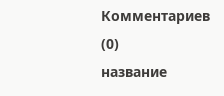Комментариев (0)
название